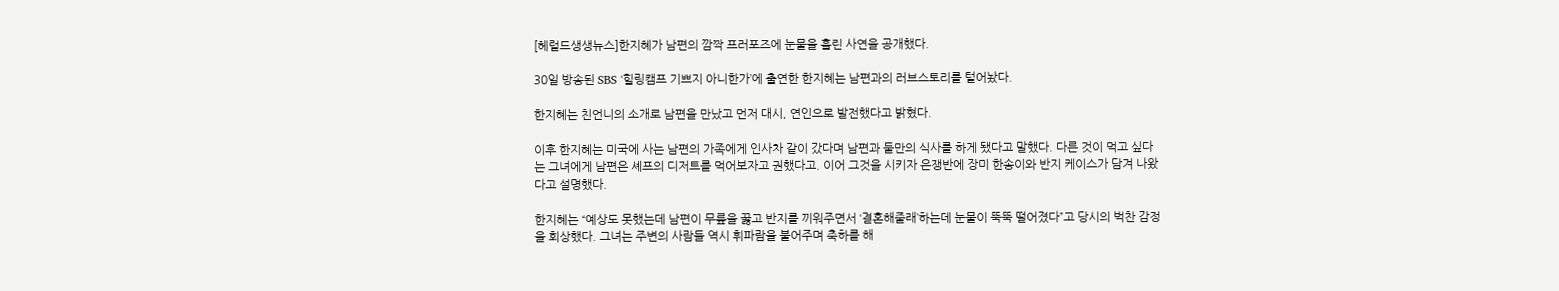[헤럴드생생뉴스]한지혜가 남편의 깜짝 프러포즈에 눈물을 흘린 사연을 공개했다.

30일 방송된 SBS ‘힐링캠프 기쁘지 아니한가’에 출연한 한지혜는 남편과의 러브스토리를 털어놨다.

한지혜는 친언니의 소개로 남편을 만났고 먼저 대시, 연인으로 발전했다고 밝혔다.

이후 한지혜는 미국에 사는 남편의 가족에게 인사차 같이 갔다며 남편과 둘만의 식사를 하게 됐다고 말했다. 다른 것이 먹고 싶다는 그녀에게 남편은 셰프의 디저트를 먹어보자고 권했다고. 이어 그것을 시키자 은쟁반에 장미 한송이와 반지 케이스가 담겨 나왔다고 설명했다.

한지혜는 “예상도 못했는데 남편이 무릎을 꿇고 반지를 끼워주면서 ‘결혼해줄래’하는데 눈물이 뚝뚝 떨어졌다”고 당시의 벅찬 감정을 회상했다. 그녀는 주변의 사람들 역시 휘파람을 불어주며 축하를 해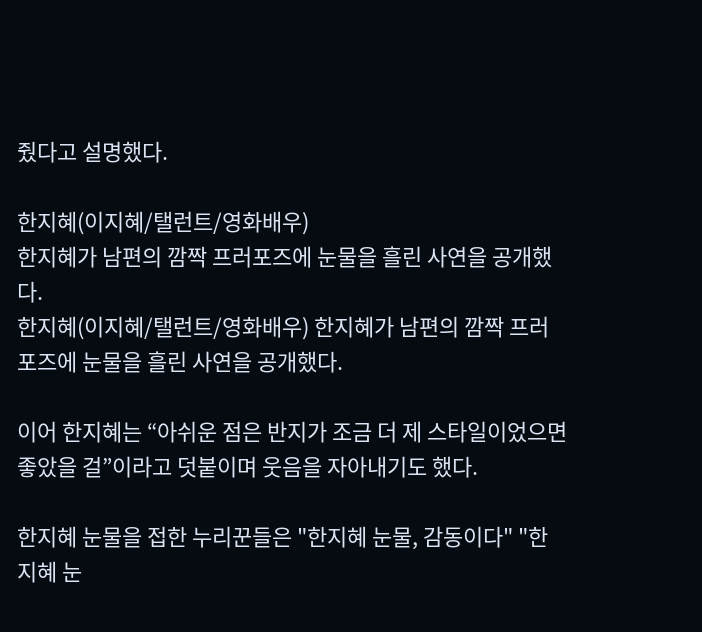줬다고 설명했다.

한지혜(이지혜/탤런트/영화배우)
한지혜가 남편의 깜짝 프러포즈에 눈물을 흘린 사연을 공개했다.
한지혜(이지혜/탤런트/영화배우) 한지혜가 남편의 깜짝 프러포즈에 눈물을 흘린 사연을 공개했다.

이어 한지혜는 “아쉬운 점은 반지가 조금 더 제 스타일이었으면 좋았을 걸”이라고 덧붙이며 웃음을 자아내기도 했다.

한지혜 눈물을 접한 누리꾼들은 "한지혜 눈물, 감동이다" "한지혜 눈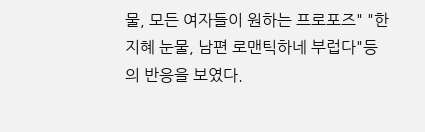물, 모든 여자들이 원하는 프로포즈" "한지혜 눈물, 남편 로맨틱하네 부럽다"등의 반응을 보였다.